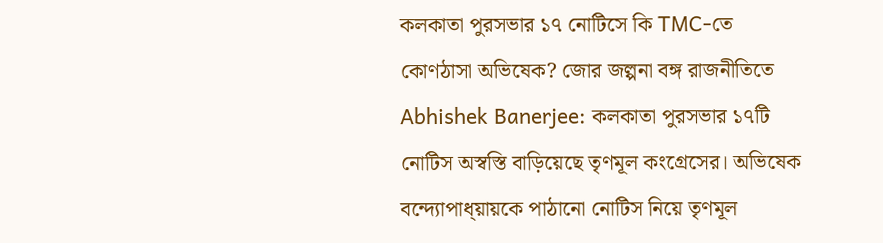কলকাতা পুরসভার ১৭ নোটিসে কি TMC-তে কোণঠাসা অভিষেক? জোর জল্পনা বঙ্গ রাজনীতিতে
Abhishek Banerjee: কলকাতা পুরসভার ১৭টি নোটিস অস্বস্তি বাড়িয়েছে তৃণমূল কংগ্রেসের। অভিষেক বন্দ্যোপাধ্য়ায়কে পাঠানো নোটিস নিয়ে তৃণমূল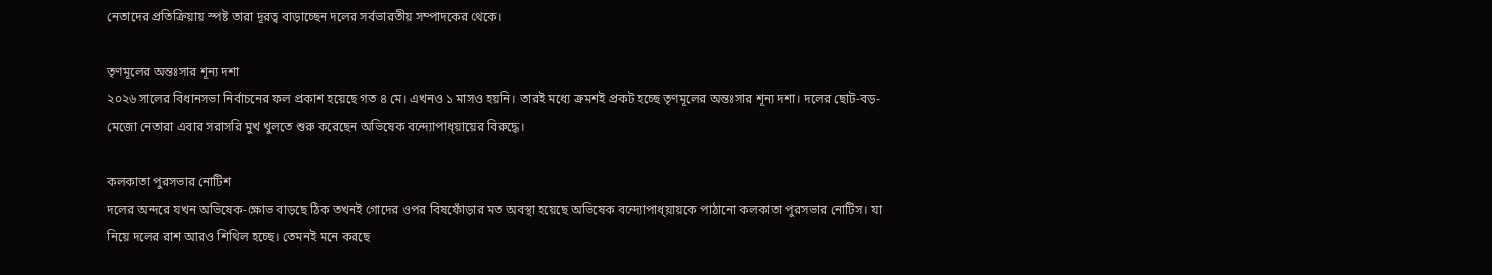নেতাদের প্রতিক্রিয়ায় স্পষ্ট তারা দূরত্ব বাড়াচ্ছেন দলের সর্বভারতীয় সম্পাদকের থেকে।

তৃণমূলের অন্তঃসার শূন্য দশা
২০২৬ সালের বিধানসভা নির্বাচনের ফল প্রকাশ হয়েছে গত ৪ মে। এখনও ১ মাসও হয়নি। তারই মধ্যে ক্রমশই প্রকট হচ্ছে তৃণমূলের অন্তঃসার শূন্য দশা। দলের ছোট-বড়-মেজো নেতারা এবার সরাসরি মুখ খুলতে শুরু করেছেন অভিষেক বন্দ্যোপাধ্য়ায়ের বিরুদ্ধে।

কলকাতা পুরসভার নোটিশ
দলের অন্দরে যখন অভিষেক-ক্ষোভ বাড়ছে ঠিক তখনই গোদের ওপর বিষফোঁড়ার মত অবস্থা হয়েছে অভিষেক বন্দ্যোপাধ্য়ায়কে পাঠানো কলকাতা পুরসভার নোটিস। যা নিয়ে দলের রাশ আরও শিথিল হচ্ছে। তেমনই মনে করছে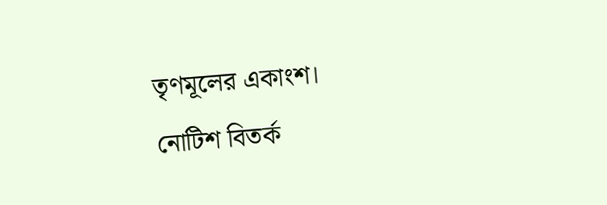তৃণমূলের একাংশ।
নোটিশ বিতর্ক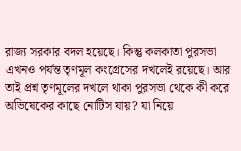রাজ্য সরকার বদল হয়েছে। কিন্তু কলকাতা পুরসভা এখনও পর্যন্ত তৃণমূল কংগ্রেসের দখলেই রয়েছে। আর তাই প্রশ্ন তৃণমূলের দখলে থাকা পুরসভা থেকে কী করে অভিষেকের কাছে নোটিস যায়? যা নিয়ে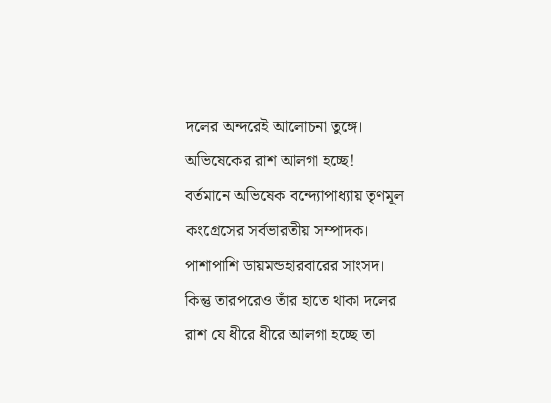দলের অন্দরেই আলোচনা তুঙ্গে।
অভিষেকের রাশ আলগা হচ্ছে!
বর্তমানে অভিষেক বন্দ্যোপাধ্যায় তৃণমূল কংগ্রেসের সর্বভারতীয় সম্পাদক। পাশাপাশি ডায়মন্ডহারবারের সাংসদ। কিন্তু তারপরেও তাঁর হাতে থাকা দলের রাশ যে ধীরে ধীরে আলগা হচ্ছে তা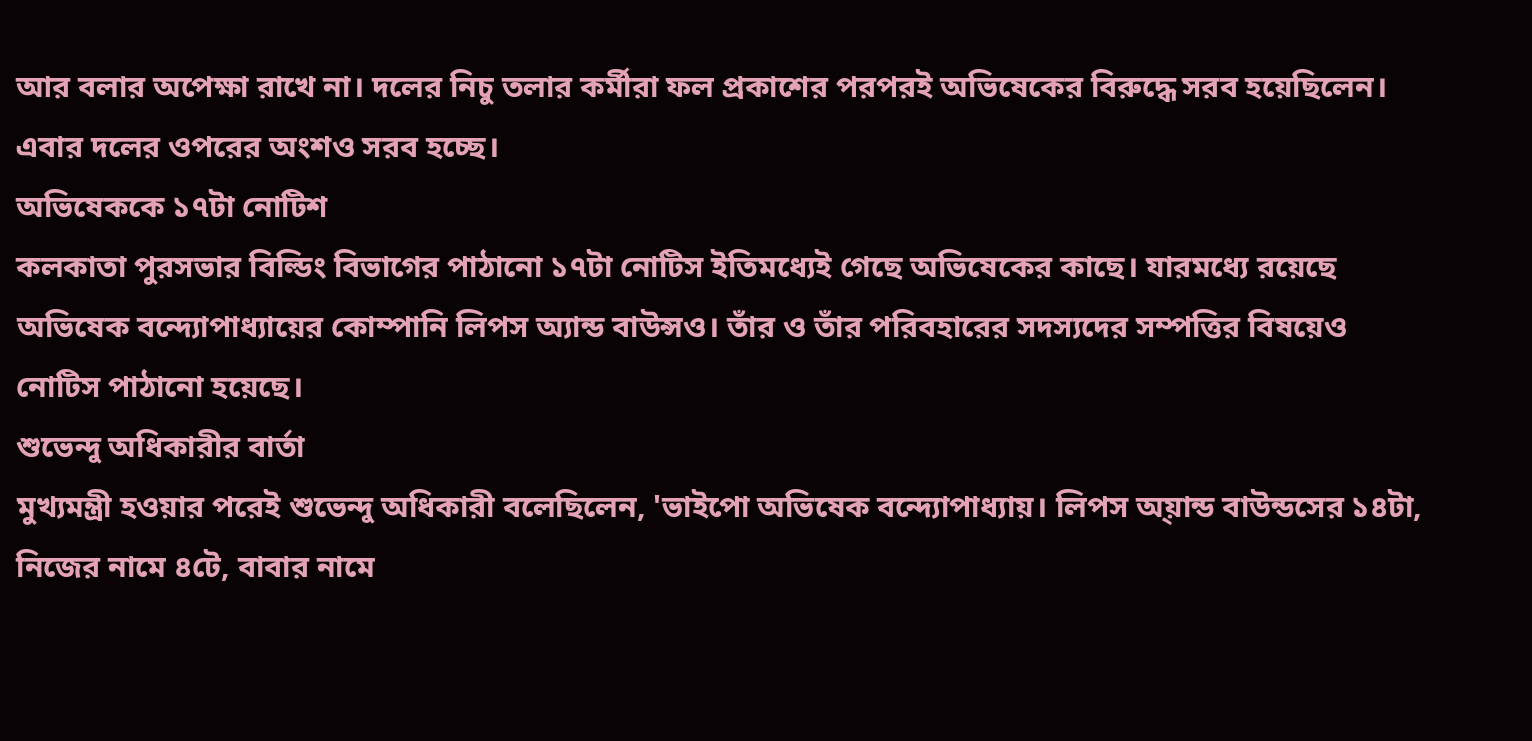আর বলার অপেক্ষা রাখে না। দলের নিচু তলার কর্মীরা ফল প্রকাশের পরপরই অভিষেকের বিরুদ্ধে সরব হয়েছিলেন। এবার দলের ওপরের অংশও সরব হচ্ছে।
অভিষেককে ১৭টা নোটিশ
কলকাতা পুরসভার বিল্ডিং বিভাগের পাঠানো ১৭টা নোটিস ইতিমধ্যেই গেছে অভিষেকের কাছে। যারমধ্যে রয়েছে অভিষেক বন্দ্যোপাধ্যায়ের কোম্পানি লিপস অ্যান্ড বাউন্সও। তাঁর ও তাঁর পরিবহারের সদস্যদের সম্পত্তির বিষয়েও নোটিস পাঠানো হয়েছে।
শুভেন্দু অধিকারীর বার্তা
মুখ্যমন্ত্রী হওয়ার পরেই শুভেন্দু অধিকারী বলেছিলেন, 'ভাইপো অভিষেক বন্দ্যোপাধ্যায়। লিপস অ্য়ান্ড বাউন্ডসের ১৪টা, নিজের নামে ৪টে, বাবার নামে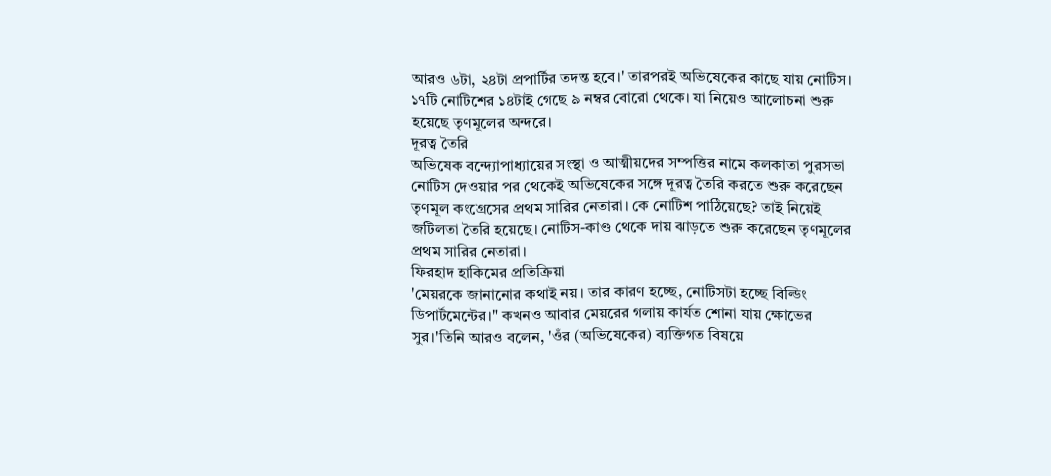আরও ৬টা, ২৪টা প্রপার্টির তদন্ত হবে।' তারপরই অভিষেকের কাছে যায় নোটিস। ১৭টি নোটিশের ১৪টাই গেছে ৯ নম্বর বোরো থেকে। যা নিয়েও আলোচনা শুরু হয়েছে তৃণমূলের অন্দরে।
দূরত্ব তৈরি
অভিষেক বন্দ্যোপাধ্যায়ের সংস্থা ও আত্মীয়দের সম্পত্তির নামে কলকাতা পুরসভা নোটিস দেওয়ার পর থেকেই অভিষেকের সঙ্গে দূরত্ব তৈরি করতে শুরু করেছেন তৃণমূল কংগ্রেসের প্রথম সারির নেতারা। কে নোটিশ পাঠিয়েছে? তাই নিয়েই জটিলতা তৈরি হয়েছে। নোটিস-কাণ্ড থেকে দায় ঝাড়তে শুরু করেছেন তৃণমূলের প্রথম সারির নেতারা।
ফিরহাদ হাকিমের প্রতিক্রিয়া
'মেয়রকে জানানোর কথাই নয়। তার কারণ হচ্ছে, নোটিসটা হচ্ছে বিল্ডিং ডিপার্টমেন্টের।" কখনও আবার মেয়রের গলায় কার্যত শোনা যায় ক্ষোভের সুর।'তিনি আরও বলেন, 'ওঁর (অভিষেকের) ব্যক্তিগত বিষয়ে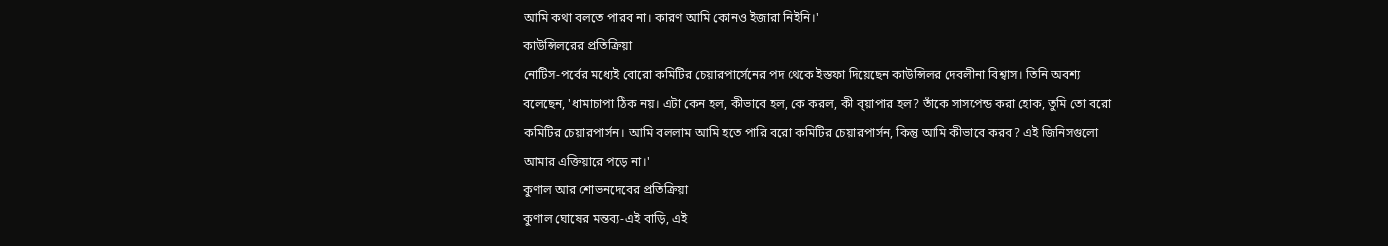আমি কথা বলতে পারব না। কারণ আমি কোনও ইজারা নিইনি।'
কাউন্সিলরের প্রতিক্রিয়া
নোটিস-পর্বের মধ্যেই বোরো কমিটির চেয়ারপার্সেনের পদ থেকে ইস্তফা দিয়েছেন কাউন্সিলর দেবলীনা বিশ্বাস। তিনি অবশ্য বলেছেন, 'ধামাচাপা ঠিক নয়। এটা কেন হল, কীভাবে হল, কে করল, কী ব্য়াপার হল? তাঁকে সাসপেন্ড করা হোক, তুমি তো বরো কমিটির চেয়ারপার্সন। আমি বললাম আমি হতে পারি বরো কমিটির চেয়ারপার্সন, কিন্তু আমি কীভাবে করব? এই জিনিসগুলো আমার এক্তিয়ারে পড়ে না।'
কুণাল আর শোভনদেবের প্রতিক্রিয়া
কুণাল ঘোষের মন্তব্য-এই বাড়ি, এই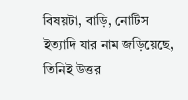বিষয়টা, বাড়ি, নোটিস ইত্যাদি যার নাম জড়িয়েছে, তিনিই উত্তর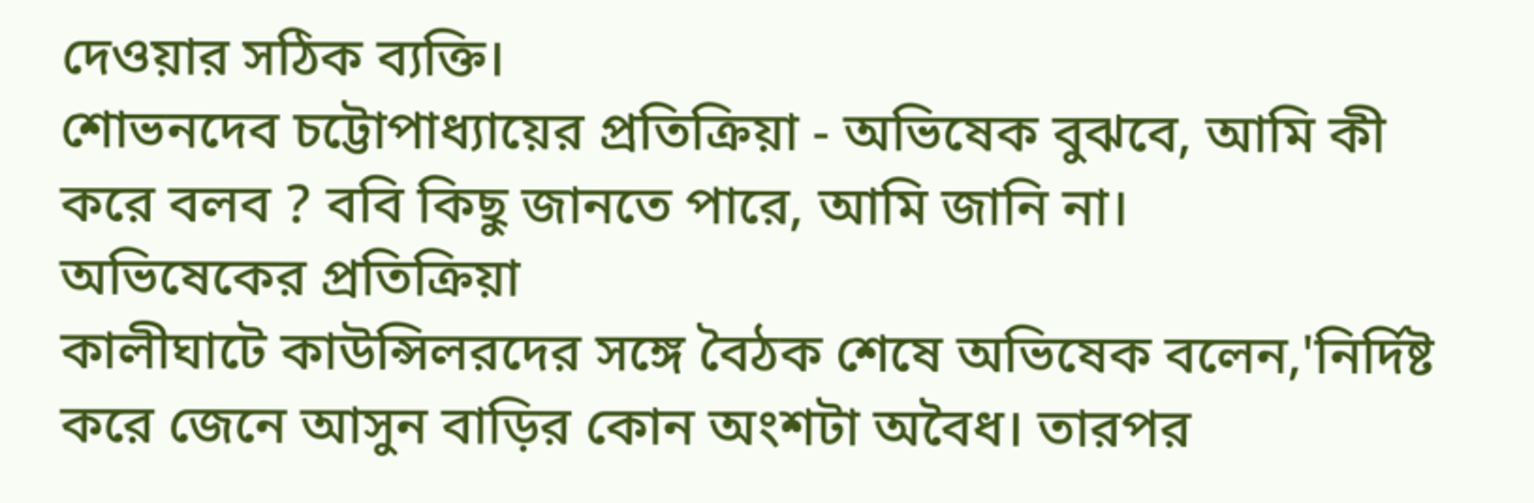দেওয়ার সঠিক ব্যক্তি।
শোভনদেব চট্টোপাধ্যায়ের প্রতিক্রিয়া - অভিষেক বুঝবে, আমি কী করে বলব ? ববি কিছু জানতে পারে, আমি জানি না।
অভিষেকের প্রতিক্রিয়া
কালীঘাটে কাউন্সিলরদের সঙ্গে বৈঠক শেষে অভিষেক বলেন,'নির্দিষ্ট করে জেনে আসুন বাড়ির কোন অংশটা অবৈধ। তারপর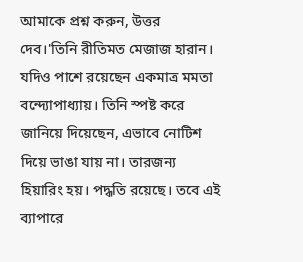আমাকে প্রশ্ন করুন, উত্তর দেব।'তিনি রীতিমত মেজাজ হারান। যদিও পাশে রয়েছেন একমাত্র মমতা বন্দ্যোপাধ্যায়। তিনি স্পষ্ট করে জানিয়ে দিয়েছেন, এভাবে নোটিশ দিয়ে ভাঙা যায় না। তারজন্য হিয়ারিং হয়। পদ্ধতি রয়েছে। তবে এই ব্যাপারে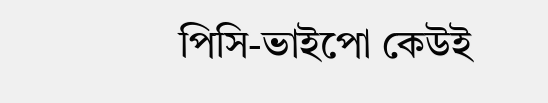পিসি-ভাইপো কেউই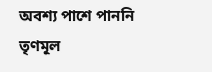অবশ্য পাশে পাননি তৃণমূল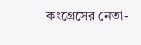কংগ্রেসের নেতা-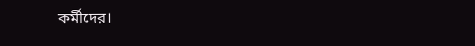কর্মীদের।